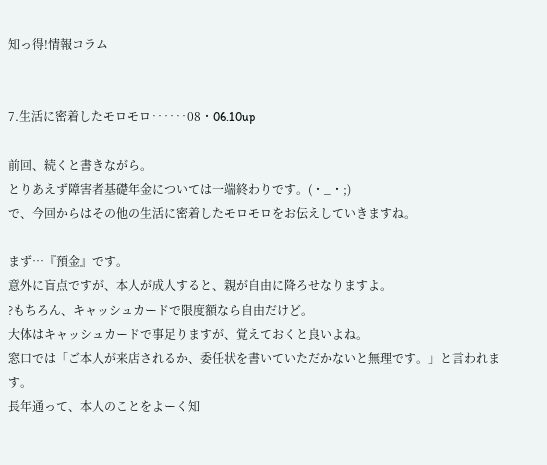知っ得!情報コラム


7.生活に密着したモロモロ‥‥‥08・06.10up

前回、続くと書きながら。
とりあえず障害者基礎年金については一端終わりです。(・_・;)
で、今回からはその他の生活に密着したモロモロをお伝えしていきますね。

まず…『預金』です。
意外に盲点ですが、本人が成人すると、親が自由に降ろせなりますよ。
?もちろん、キャッシュカードで限度額なら自由だけど。
大体はキャッシュカードで事足りますが、覚えておくと良いよね。
窓口では「ご本人が来店されるか、委任状を書いていただかないと無理です。」と言われます。
長年通って、本人のことをよーく知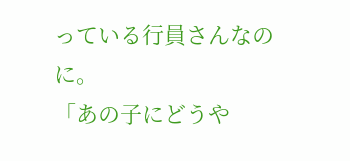っている行員さんなのに。
「あの子にどうや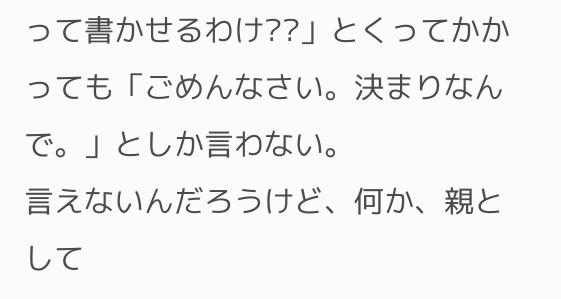って書かせるわけ??」とくってかかっても「ごめんなさい。決まりなんで。」としか言わない。
言えないんだろうけど、何か、親として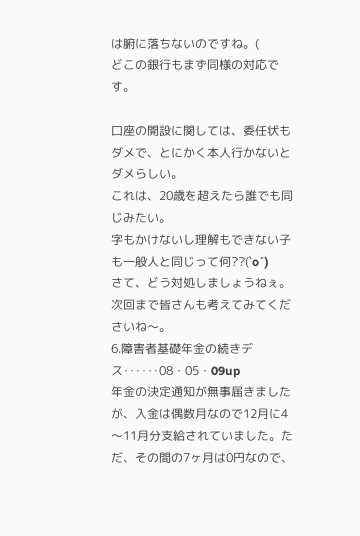は腑に落ちないのですね。(
どこの銀行もまず同様の対応です。

口座の開設に関しては、委任状もダメで、とにかく本人行かないとダメらしい。
これは、20歳を超えたら誰でも同じみたい。
字もかけないし理解もできない子も一般人と同じって何??(`o´)
さて、どう対処しましょうねぇ。次回まで皆さんも考えてみてくださいね〜。
6.障害者基礎年金の続きデス‥‥‥08・05・09up
年金の決定通知が無事届きましたが、入金は偶数月なので12月に4〜11月分支給されていました。ただ、その間の7ヶ月は0円なので、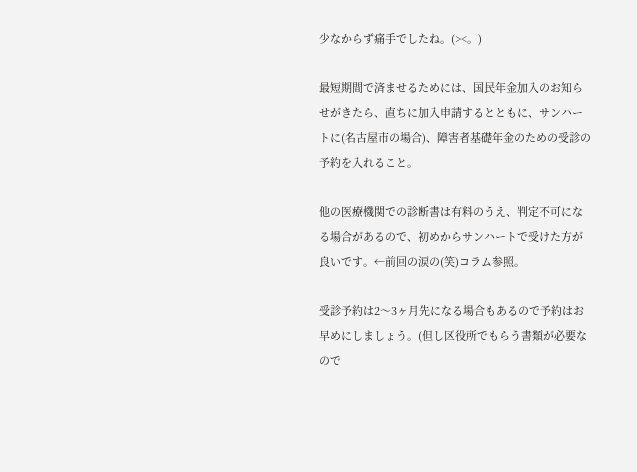少なからず痛手でしたね。(><。)

最短期間で済ませるためには、国民年金加入のお知らせがきたら、直ちに加入申請するとともに、サンハートに(名古屋市の場合)、障害者基礎年金のための受診の予約を入れること。

他の医療機関での診断書は有料のうえ、判定不可になる場合があるので、初めからサンハートで受けた方が良いです。←前回の涙の(笑)コラム参照。

受診予約は2〜3ヶ月先になる場合もあるので予約はお早めにしましょう。(但し区役所でもらう書類が必要なので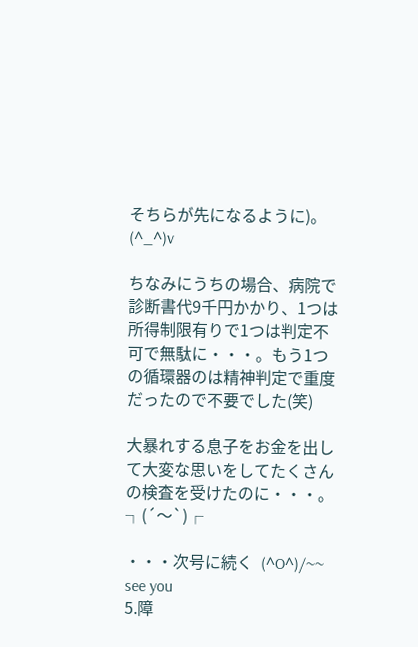そちらが先になるように)。(^_^)v

ちなみにうちの場合、病院で診断書代9千円かかり、1つは所得制限有りで1つは判定不可で無駄に・・・。もう1つの循環器のは精神判定で重度だったので不要でした(笑)

大暴れする息子をお金を出して大変な思いをしてたくさんの検査を受けたのに・・・。┐(´〜`)┌

・・・次号に続く  (^O^)/~~ see you
5.障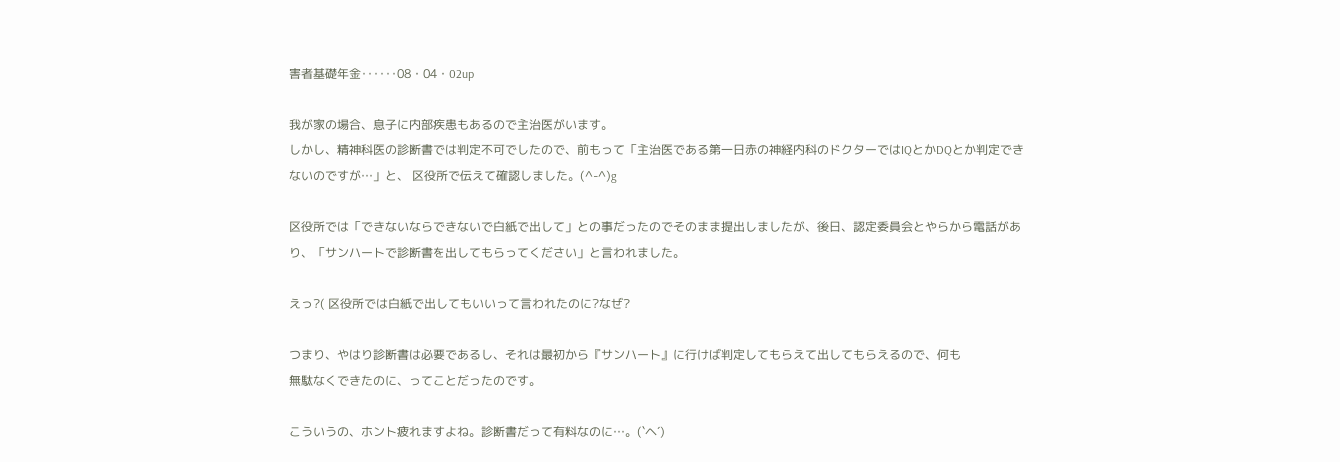害者基礎年金‥‥‥08・04・02up

我が家の場合、息子に内部疾患もあるので主治医がいます。
しかし、精神科医の診断書では判定不可でしたので、前もって「主治医である第一日赤の神経内科のドクターではIQとかDQとか判定できないのですが…」と、 区役所で伝えて確認しました。(^-^)g

区役所では「できないならできないで白紙で出して」との事だったのでそのまま提出しましたが、後日、認定委員会とやらから電話があり、「サンハートで診断書を出してもらってください」と言われました。

えっ?( 区役所では白紙で出してもいいって言われたのに?なぜ?

つまり、やはり診断書は必要であるし、それは最初から『サンハート』に行けば判定してもらえて出してもらえるので、何も
無駄なくできたのに、ってことだったのです。

こういうの、ホント疲れますよね。診断書だって有料なのに…。(`ヘ´)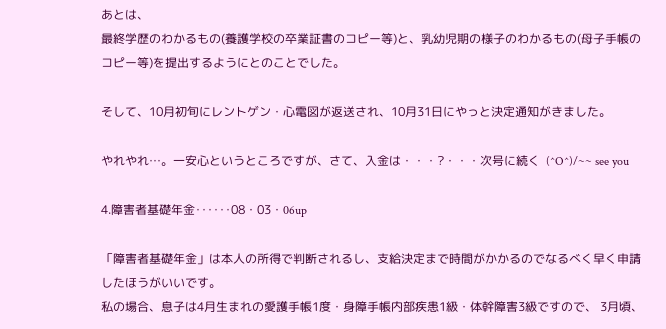あとは、
最終学歴のわかるもの(養護学校の卒業証書のコピー等)と、乳幼児期の様子のわかるもの(母子手帳のコピー等)を提出するようにとのことでした。

そして、10月初旬にレントゲン・心電図が返送され、10月31日にやっと決定通知がきました。

やれやれ…。一安心というところですが、さて、入金は・・・?・・・次号に続く  (^O^)/~~ see you

4.障害者基礎年金‥‥‥08・03・06up

「障害者基礎年金」は本人の所得で判断されるし、支給決定まで時間がかかるのでなるべく早く申請したほうがいいです。
私の場合、息子は4月生まれの愛護手帳1度・身障手帳内部疾患1級・体幹障害3級ですので、 3月頃、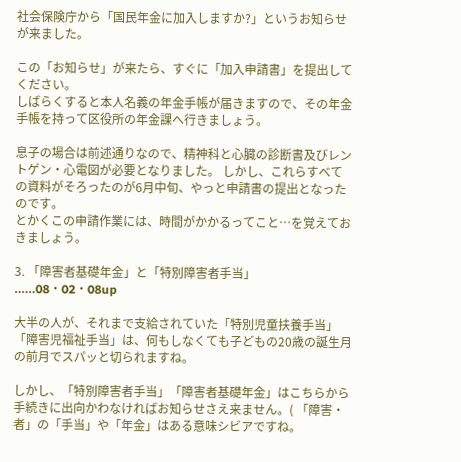社会保険庁から「国民年金に加入しますか?」というお知らせが来ました。

この「お知らせ」が来たら、すぐに「加入申請書」を提出してください。
しばらくすると本人名義の年金手帳が届きますので、その年金手帳を持って区役所の年金課へ行きましょう。

息子の場合は前述通りなので、精神科と心臓の診断書及びレントゲン・心電図が必要となりました。 しかし、これらすべての資料がそろったのが6月中旬、やっと申請書の提出となったのです。
とかくこの申請作業には、時間がかかるってこと…を覚えておきましょう。

3. 「障害者基礎年金」と「特別障害者手当」 ‥‥‥08・02・08up

大半の人が、それまで支給されていた「特別児童扶養手当」「障害児福祉手当」は、何もしなくても子どもの20歳の誕生月の前月でスパッと切られますね。

しかし、「特別障害者手当」「障害者基礎年金」はこちらから手続きに出向かわなければお知らせさえ来ません。( 「障害・者」の「手当」や「年金」はある意味シビアですね。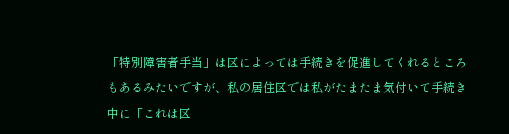「特別障害者手当」は区によっては手続きを促進してくれるところもあるみたいですが、私の居住区では私がたまたま気付いて手続き中に「これは区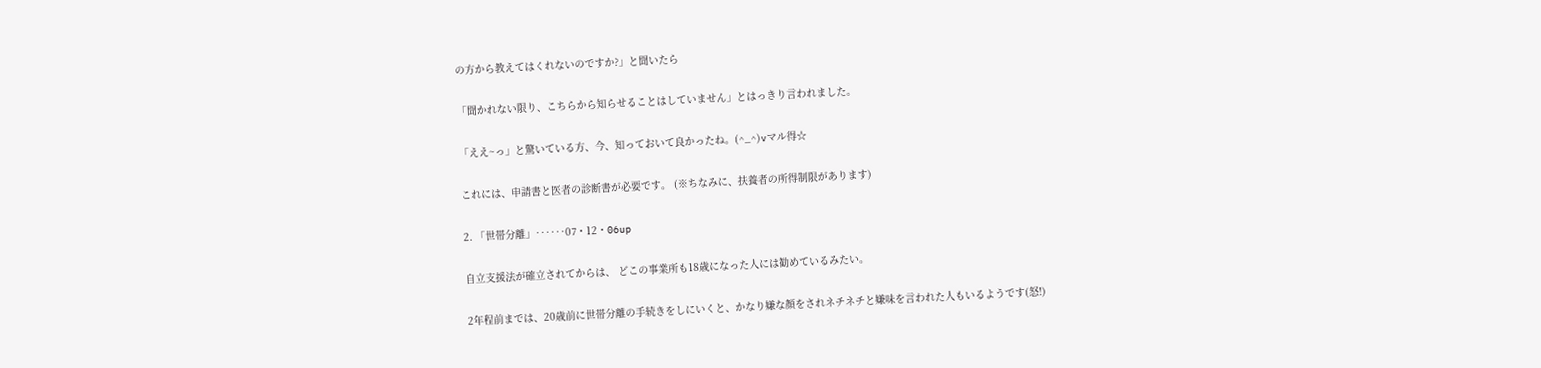の方から教えてはくれないのですか?」と聞いたら

「聞かれない限り、こちらから知らせることはしていません」とはっきり言われました。

「ええ~っ」と驚いている方、今、知っておいて良かったね。(^_^)vマル得☆

これには、申請書と医者の診断書が必要です。 (※ちなみに、扶養者の所得制限があります)

2. 「世帯分離」‥‥‥07・12・06up

自立支援法が確立されてからは、 どこの事業所も18歳になった人には勧めているみたい。

2年程前までは、20歳前に世帯分離の手続きをしにいくと、かなり嫌な顔をされネチネチと嫌味を言われた人もいるようです(怒!)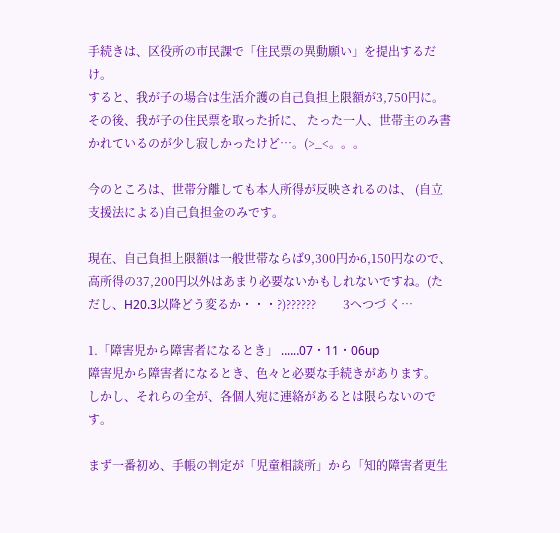手続きは、区役所の市民課で「住民票の異動願い」を提出するだけ。
すると、我が子の場合は生活介護の自己負担上限額が3,750円に。
その後、我が子の住民票を取った折に、 たった一人、世帯主のみ書かれているのが少し寂しかったけど…。(>_<。。。

今のところは、世帯分離しても本人所得が反映されるのは、 (自立支援法による)自己負担金のみです。

現在、自己負担上限額は一般世帯ならば9,300円か6,150円なので、高所得の37,200円以外はあまり必要ないかもしれないですね。(ただし、H20.3以降どう変るか・・・?)??????         3へつづ く…

1.「障害児から障害者になるとき」 ‥‥‥07・11・06up
障害児から障害者になるとき、色々と必要な手続きがあります。
しかし、それらの全が、各個人宛に連絡があるとは限らないのです。

まず一番初め、手帳の判定が「児童相談所」から「知的障害者更生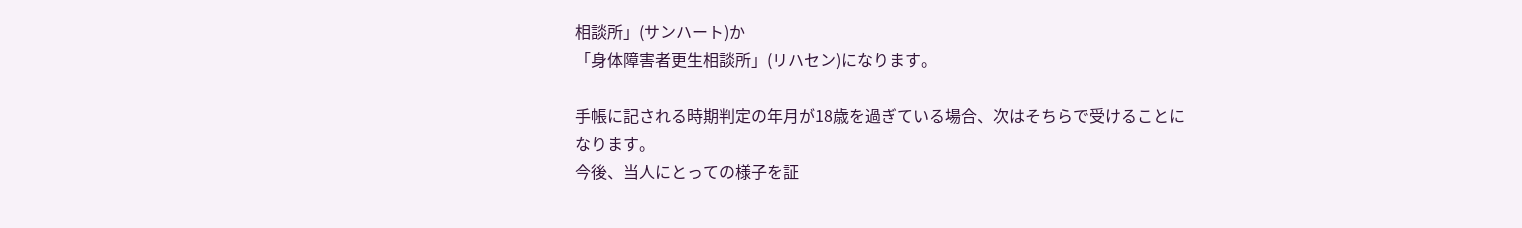相談所」(サンハート)か
「身体障害者更生相談所」(リハセン)になります。

手帳に記される時期判定の年月が18歳を過ぎている場合、次はそちらで受けることになります。
今後、当人にとっての様子を証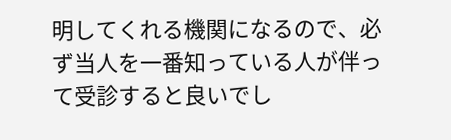明してくれる機関になるので、必ず当人を一番知っている人が伴って受診すると良いでし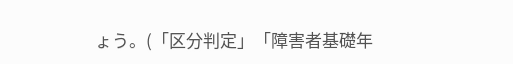ょう。(「区分判定」「障害者基礎年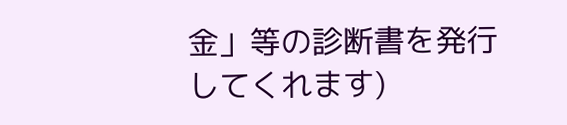金」等の診断書を発行してくれます)